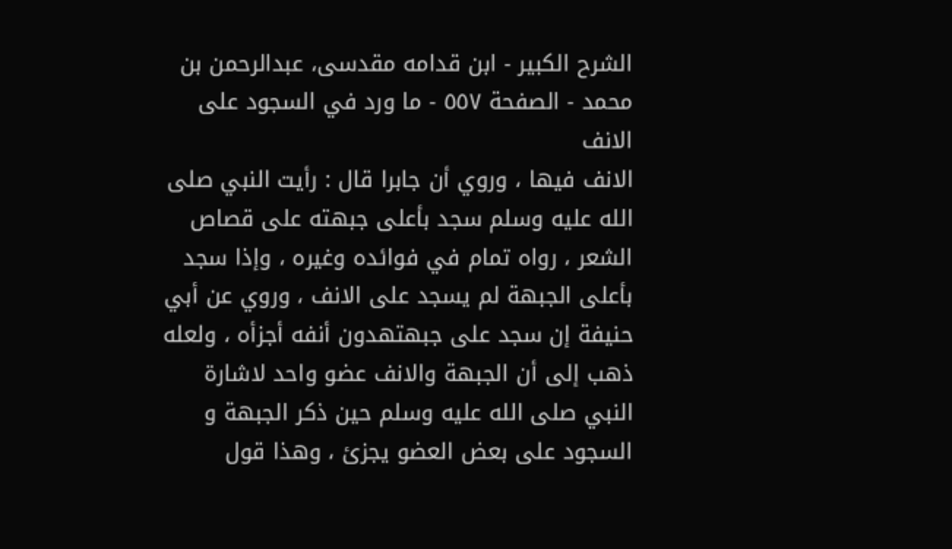الشرح الکبير - ابن قدامه مقدسی، عبدالرحمن بن محمد - الصفحة ٥٥٧ - ما ورد في السجود على الانف
الانف فيها ، وروي أن جابرا قال : رأيت النبي صلى الله عليه وسلم سجد بأعلى جبهته على قصاص الشعر ، رواه تمام في فوائده وغيره ، وإذا سجد بأعلى الجبهة لم يسجد على الانف ، وروي عن أبي حنيفة إن سجد على جبهتهدون أنفه أجزأه ، ولعله ذهب إلى أن الجبهة والانف عضو واحد لاشارة النبي صلى الله عليه وسلم حين ذكر الجبهة و السجود على بعض العضو يجزئ ، وهذا قول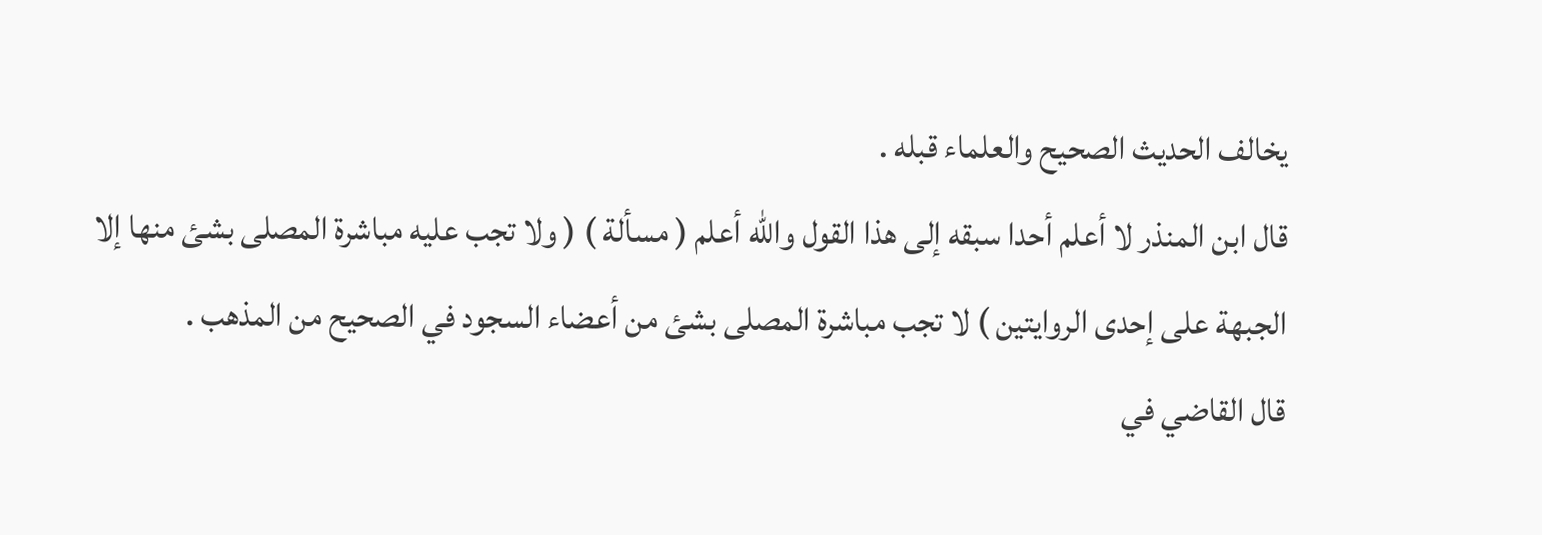يخالف الحديث الصحيح والعلماء قبله .
قال ابن المنذر لا أعلم أحدا سبقه إلى هذا القول والله أعلم ( مسألة ) ( ولا تجب عليه مباشرة المصلى بشئ منها إلا الجبهة على إحدى الروايتين ) لا تجب مباشرة المصلى بشئ من أعضاء السجود في الصحيح من المذهب .
قال القاضي في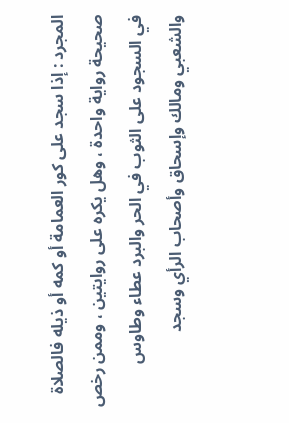المجرد : إذا سجد على كور العمامة أو كمه أو ذيله فالصلاة صحيحة رواية واحدة ، وهل يكره على روايتين ، وممن رخص في السجود على الثوب في الحر والبرد عطاء وطاوس والشعبي ومالك وإسحاق وأصحاب الرأي وسجد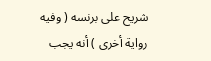شريح على برنسه ( وفيه رواية أخرى ) أنه يجب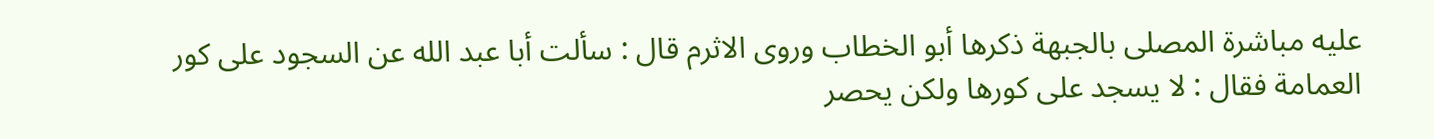عليه مباشرة المصلى بالجبهة ذكرها أبو الخطاب وروى الاثرم قال : سألت أبا عبد الله عن السجود على كور العمامة فقال : لا يسجد على كورها ولكن يحصر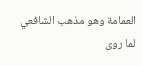العمامة وهو مذهب الشافعي لما روى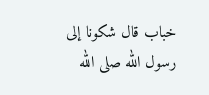خباب قال شكونا إلى رسول الله صلى الله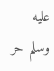عليه وسلم حر